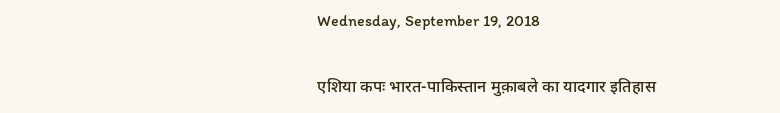Wednesday, September 19, 2018

एशिया कपः भारत-पाकिस्तान मुक़ाबले का यादगार इतिहास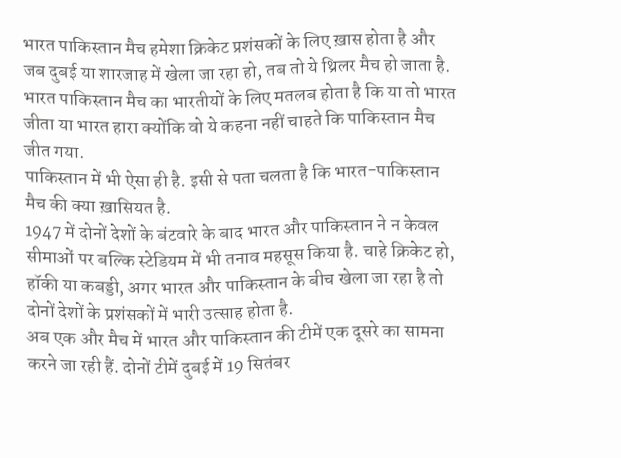भारत पाकिस्तान मैच हमेशा क्रिकेट प्रशंसकों के लिए ख़ास होता है और जब दुबई या शारजाह में खेला जा रहा हो, तब तो ये थ्रिलर मैच हो जाता है. भारत पाकिस्तान मैच का भारतीयों के लिए मतलब होता है कि या तो भारत जीता या भारत हारा क्योंकि वो ये कहना नहीं चाहते कि पाकिस्तान मैच जीत गया.
पाकिस्तान में भी ऐसा ही है. इसी से पता चलता है कि भारत-पाकिस्तान मैच की क्या ख़ासियत है.
1947 में दोनों देशों के बंटवारे के बाद भारत और पाकिस्तान ने न केवल सीमाओं पर बल्कि स्टेडियम में भी तनाव महसूस किया है. चाहे क्रिकेट हो, हॉकी या कबड्डी, अगर भारत और पाकिस्तान के बीच खेला जा रहा है तो दोनों देशों के प्रशंसकों में भारी उत्साह होता है.
अब एक और मैच में भारत और पाकिस्तान की टीमें एक दूसरे का सामना करने जा रही हैं. दोनों टीमें दुबई में 19 सितंबर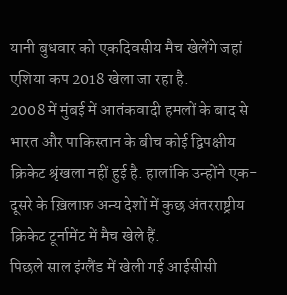यानी बुधवार को एकदिवसीय मैच खेलेंगे जहां एशिया कप 2018 खेला जा रहा है.
2008 में मुंबई में आतंकवादी हमलों के बाद से भारत और पाकिस्तान के बीच कोई द्विपक्षीय क्रिकेट श्रृंखला नहीं हुई है. हालांकि उन्होंने एक-दूसरे के ख़िलाफ़ अन्य देशों में कुछ अंतरराष्ट्रीय क्रिकेट टूर्नामेंट में मैच खेले हैं.
पिछले साल इंग्लैंड में खेली गई आईसीसी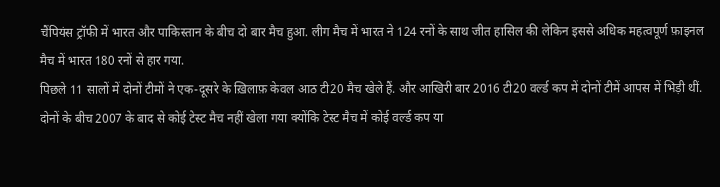चैंपियंस ट्रॉफी में भारत और पाकिस्तान के बीच दो बार मैच हुआ. लीग मैच में भारत ने 124 रनों के साथ जीत हासिल की लेकिन इससे अधिक महत्वपूर्ण फ़ाइनल मैच में भारत 180 रनों से हार गया.
पिछले 11 सालों में दोनों टीमों ने एक-दूसरे के ख़िलाफ़ केवल आठ टी20 मैच खेले हैं. और आखिरी बार 2016 टी20 वर्ल्ड कप में दोनों टीमें आपस में भिड़ी थीं.
दोनों के बीच 2007 के बाद से कोई टेस्ट मैच नहीं खेला गया क्योंकि टेस्ट मैच में कोई वर्ल्ड कप या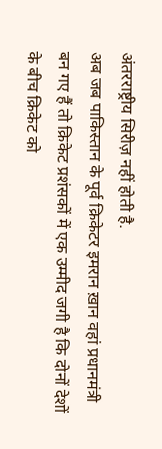अंतरराष्ट्रीय सिरीज़ नहीं होती है.
अब जब पाकिस्तान के पूर्व क्रिकेटर इमरान ख़ान वहां प्रधानमंत्री बन गए हैं तो क्रिकेट प्रशंसकों में एक उम्मीद जगी है कि दोनों देशों के बीच क्रिकेट को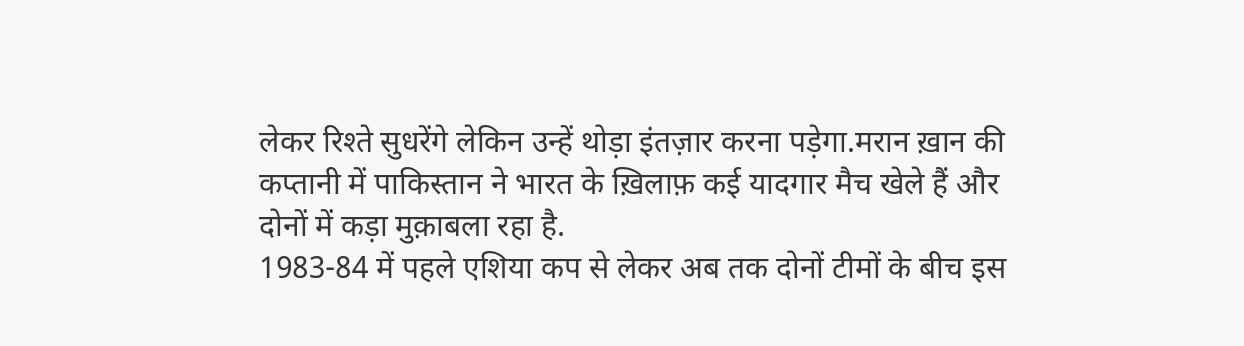लेकर रिश्ते सुधरेंगे लेकिन उन्हें थोड़ा इंतज़ार करना पड़ेगा.मरान ख़ान की कप्तानी में पाकिस्तान ने भारत के ख़िलाफ़ कई यादगार मैच खेले हैं और दोनों में कड़ा मुक़ाबला रहा है.
1983-84 में पहले एशिया कप से लेकर अब तक दोनों टीमों के बीच इस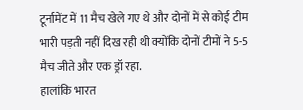टूर्नामेंट में 11 मैच खेले गए थे और दोनों में से कोई टीम भारी पड़ती नहीं दिख रही थी क्योंकि दोनों टीमों ने 5-5 मैच जीते और एक ड्रॉ रहा.
हालांकि भारत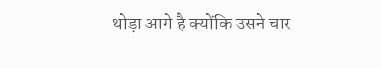थोड़ा आगे है क्योंकि उसने चार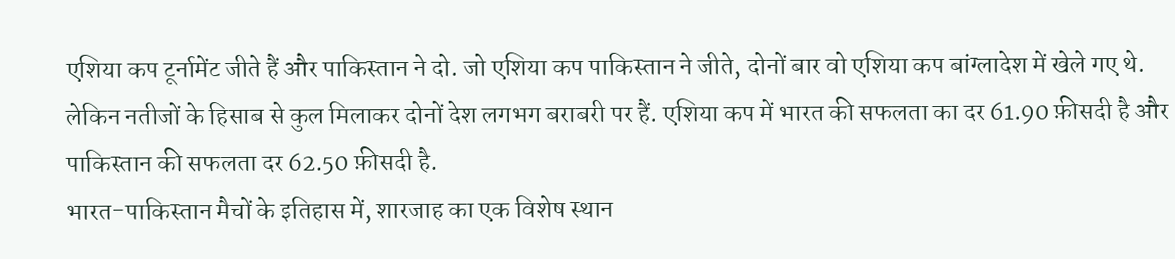एशिया कप टूर्नामेंट जीते हैं और पाकिस्तान ने दो. जो एशिया कप पाकिस्तान ने जीते, दोनों बार वो एशिया कप बांग्लादेश में खेले गए थे.
लेकिन नतीजों के हिसाब से कुल मिलाकर दोनों देश लगभग बराबरी पर हैं. एशिया कप में भारत की सफलता का दर 61.90 फ़ीसदी है और पाकिस्तान की सफलता दर 62.50 फ़ीसदी है.
भारत-पाकिस्तान मैचों के इतिहास में, शारजाह का एक विशेष स्थान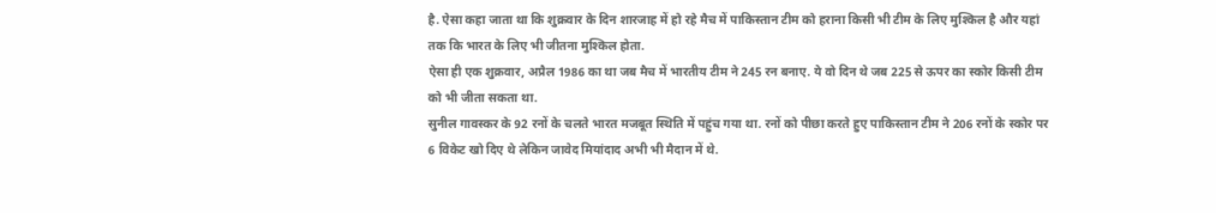है. ऐसा कहा जाता था कि शुक्रवार के दिन शारजाह में हो रहे मैच में पाकिस्तान टीम को हराना किसी भी टीम के लिए मुश्किल है और यहां तक कि भारत के लिए भी जीतना मुश्किल होता.
ऐसा ही एक शुक्रवार, अप्रैल 1986 का था जब मैच में भारतीय टीम ने 245 रन बनाए. ये वो दिन थे जब 225 से ऊपर का स्कोर किसी टीम को भी जीता सकता था.
सुनील गावस्कर के 92 रनों के चलते भारत मजबूत स्थिति में पहुंच गया था. रनों को पीछा करते हुए पाकिस्तान टीम ने 206 रनों के स्कोर पर 6 विकेट खो दिए थे लेकिन जावेद मियांदाद अभी भी मैदान में थे.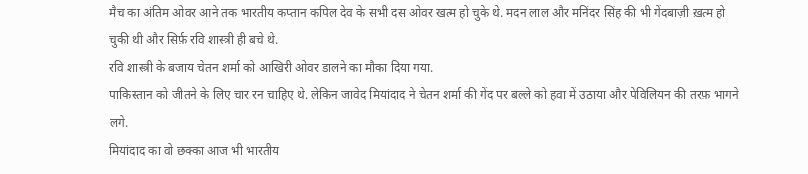मैच का अंतिम ओवर आने तक भारतीय कप्तान कपिल देव के सभी दस ओवर खत्म हो चुके थे. मदन लाल और मनिंदर सिंह की भी गेंदबाज़ी ख़त्म हो चुकी थी और सिर्फ़ रवि शास्त्री ही बचे थे.
रवि शास्त्री के बजाय चेतन शर्मा को आखिरी ओवर डालने का मौका दिया गया.
पाकिस्तान को जीतने के लिए चार रन चाहिए थे. लेकिन जावेद मियांदाद ने चेतन शर्मा की गेंद पर बल्ले को हवा में उठाया और पेविलियन की तरफ़ भागने लगे.
मियांदाद का वो छक्का आज भी भारतीय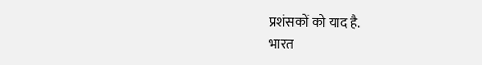प्रशंसकों को याद है.
भारत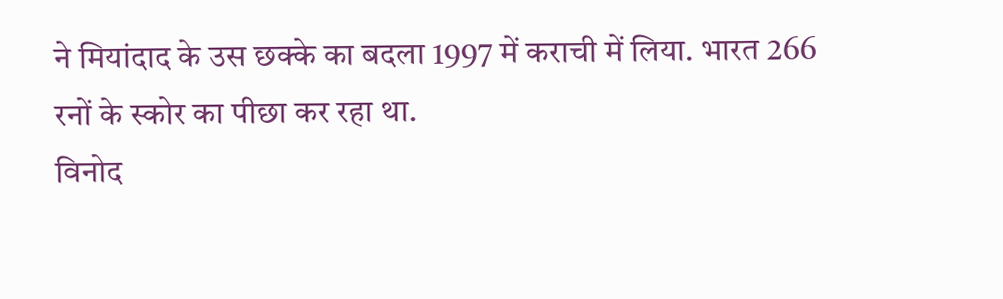ने मियांदाद के उस छक्के का बदला 1997 में कराची में लिया. भारत 266 रनों के स्कोर का पीछा कर रहा था.
विनोद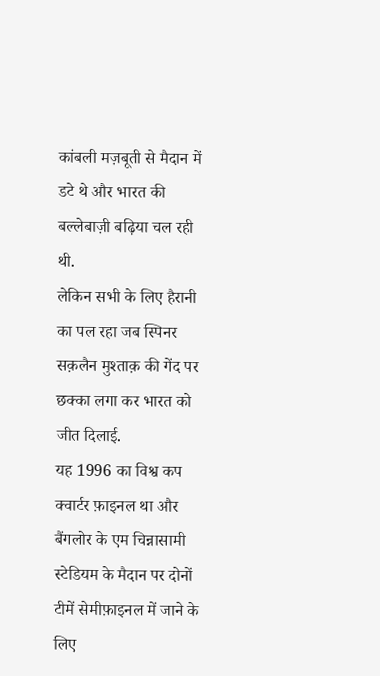कांबली मज़बूती से मैदान में डटे थे और भारत की बल्लेबाज़ी बढ़िया चल रही थी.
लेकिन सभी के लिए हैरानी का पल रहा जब स्पिनर सक़लैन मुश्ताक़ की गेंद पर छक्का लगा कर भारत को जीत दिलाई.
यह 1996 का विश्व कप क्वार्टर फ़ाइनल था और बैंगलोर के एम चिन्नासामी स्टेडियम के मैदान पर दोनों टीमें सेमीफ़ाइनल में जाने के लिए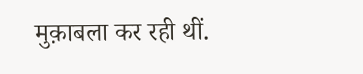मुक़ाबला कर रही थीं.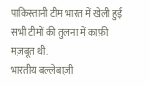पाकिस्तानी टीम भारत में खेली हुई सभी टीमों की तुलना में काफ़ी मज़बूत थी.
भारतीय बल्लेबाज़ी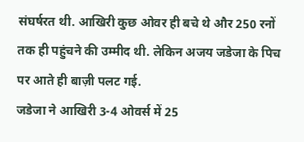संघर्षरत थी. आखिरी कुछ ओवर ही बचे थे और 250 रनों तक ही पहुंचने की उम्मीद थी. लेकिन अजय जडेजा के पिच पर आते ही बाज़ी पलट गई.
जडेजा ने आखिरी 3-4 ओवर्स में 25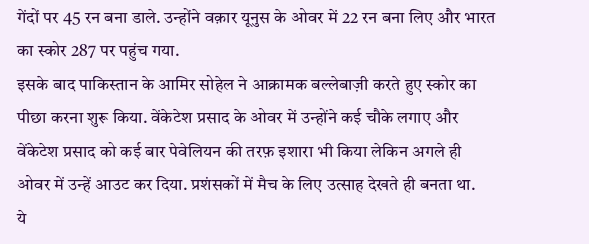गेंदों पर 45 रन बना डाले. उन्होंने वक़ार यूनुस के ओवर में 22 रन बना लिए और भारत का स्कोर 287 पर पहुंच गया.
इसके बाद पाकिस्तान के आमिर सोहेल ने आक्रामक बल्लेबाज़ी करते हुए स्कोर का पीछा करना शुरू किया. वेंकेटेश प्रसाद के ओवर में उन्होंने कई चौके लगाए और वेंकेटेश प्रसाद को कई बार पेवेलियन की तरफ़ इशारा भी किया लेकिन अगले ही ओवर में उन्हें आउट कर दिया. प्रशंसकों में मैच के लिए उत्साह देखते ही बनता था.
ये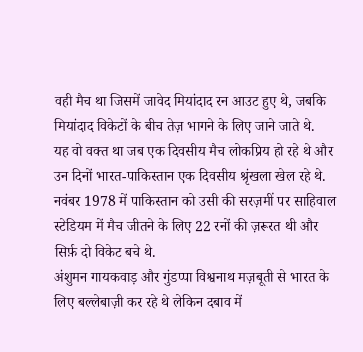वही मैच था जिसमें जावेद मियांदाद रन आउट हुए थे, जबकि मियांदाद विकेटों के बीच तेज़ भागने के लिए जाने जाते थे.
यह वो वक्त था जब एक दिवसीय मैच लोकप्रिय हो रहे थे और उन दिनों भारत-पाकिस्तान एक दिवसीय श्रृंखला खेल रहे थे. नवंबर 1978 में पाकिस्तान को उसी की सरज़मीं पर साहिवाल स्टेडियम में मैच जीतने के लिए 22 रनों की ज़रूरत थी और सिर्फ़ दो विकेट बचे थे.
अंशुमन गायकवाड़ और गुंडप्पा विश्वनाथ मज़बूती से भारत के लिए बल्लेबाज़ी कर रहे थे लेकिन दबाव में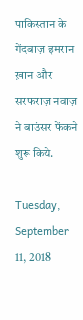पाकिस्तान के गेंदबाज़ इमरान ख़ान और सरफराज़ नवाज़ ने बाउंसर फेंकने शुरू किये.

Tuesday, September 11, 2018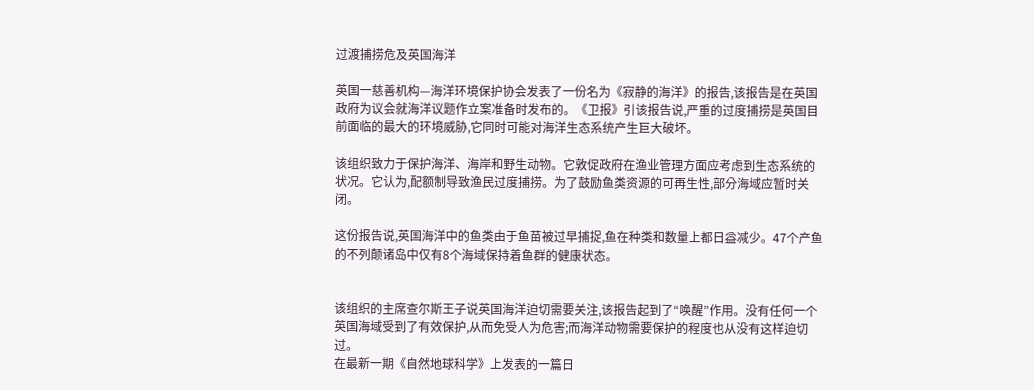过渡捕捞危及英国海洋

英国一慈善机构—海洋环境保护协会发表了一份名为《寂静的海洋》的报告,该报告是在英国政府为议会就海洋议题作立案准备时发布的。《卫报》引该报告说,严重的过度捕捞是英国目前面临的最大的环境威胁,它同时可能对海洋生态系统产生巨大破坏。

该组织致力于保护海洋、海岸和野生动物。它敦促政府在渔业管理方面应考虑到生态系统的状况。它认为,配额制导致渔民过度捕捞。为了鼓励鱼类资源的可再生性,部分海域应暂时关闭。

这份报告说,英国海洋中的鱼类由于鱼苗被过早捕捉,鱼在种类和数量上都日益减少。47个产鱼的不列颠诸岛中仅有8个海域保持着鱼群的健康状态。


该组织的主席查尔斯王子说英国海洋迫切需要关注,该报告起到了“唤醒”作用。没有任何一个英国海域受到了有效保护,从而免受人为危害;而海洋动物需要保护的程度也从没有这样迫切过。
在最新一期《自然地球科学》上发表的一篇日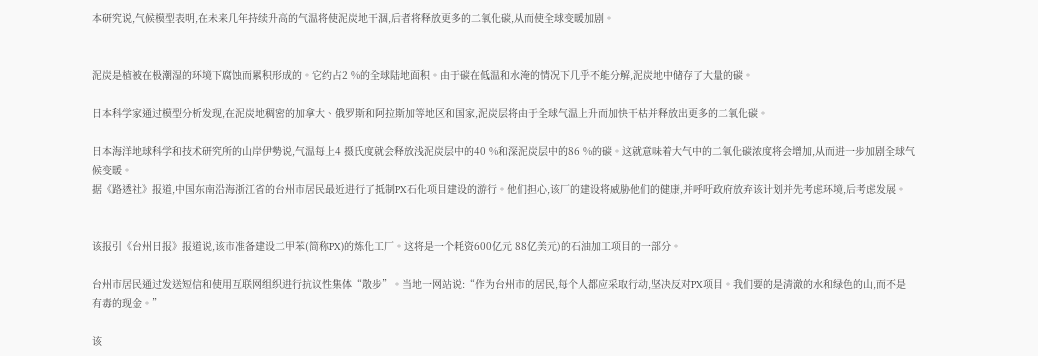本研究说,气候模型表明,在未来几年持续升高的气温将使泥炭地干涸,后者将释放更多的二氧化碳,从而使全球变暖加剧。


泥炭是植被在极潮湿的环境下腐蚀而累积形成的。它约占2 %的全球陆地面积。由于碳在低温和水淹的情况下几乎不能分解,泥炭地中储存了大量的碳。

日本科学家通过模型分析发现,在泥炭地稠密的加拿大、俄罗斯和阿拉斯加等地区和国家,泥炭层将由于全球气温上升而加快干枯并释放出更多的二氧化碳。

日本海洋地球科学和技术研究所的山岸伊勢说,气温每上4 摄氏度就会释放浅泥炭层中的40 %和深泥炭层中的86 %的碳。这就意味着大气中的二氧化碳浓度将会增加,从而进一步加剧全球气候变暖。
据《路透社》报道,中国东南沿海浙江省的台州市居民最近进行了抵制PX石化项目建设的游行。他们担心,该厂的建设将威胁他们的健康,并呼吁政府放弃该计划并先考虑环境,后考虑发展。


该报引《台州日报》报道说,该市准备建设二甲苯(简称PX)的炼化工厂。这将是一个耗资600亿元 88亿美元)的石油加工项目的一部分。

台州市居民通过发送短信和使用互联网组织进行抗议性集体“散步”。当地一网站说:“作为台州市的居民,每个人都应采取行动,坚决反对PX项目。我们要的是清澈的水和绿色的山,而不是有毒的现金。”

该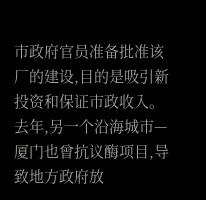市政府官员准备批准该厂的建设,目的是吸引新投资和保证市政收入。去年,另一个沿海城市—厦门也曾抗议酶项目,导致地方政府放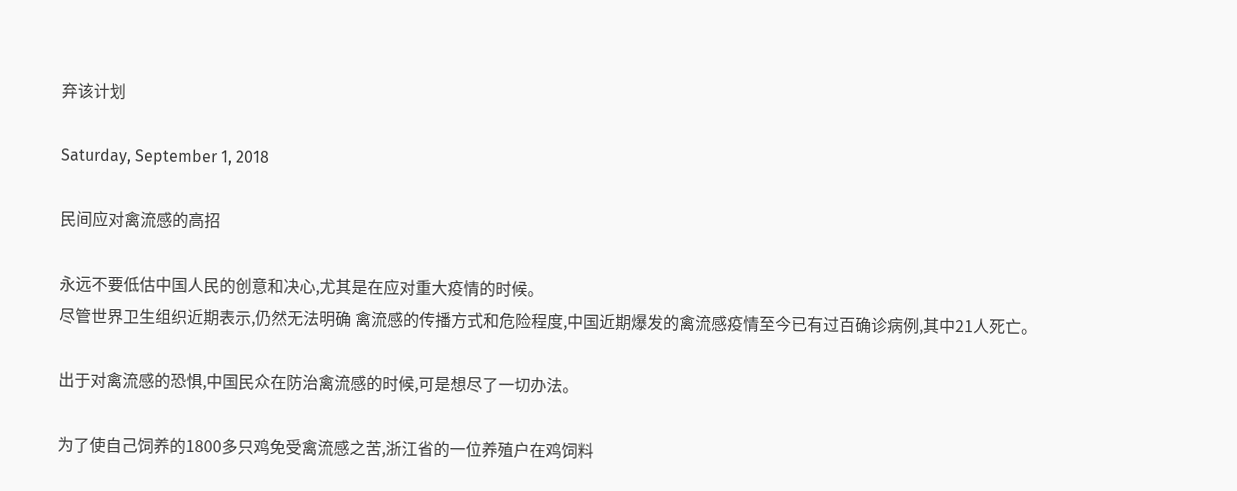弃该计划

Saturday, September 1, 2018

民间应对禽流感的高招

永远不要低估中国人民的创意和决心,尤其是在应对重大疫情的时候。
尽管世界卫生组织近期表示,仍然无法明确 禽流感的传播方式和危险程度,中国近期爆发的禽流感疫情至今已有过百确诊病例,其中21人死亡。

出于对禽流感的恐惧,中国民众在防治禽流感的时候,可是想尽了一切办法。

为了使自己饲养的1800多只鸡免受禽流感之苦,浙江省的一位养殖户在鸡饲料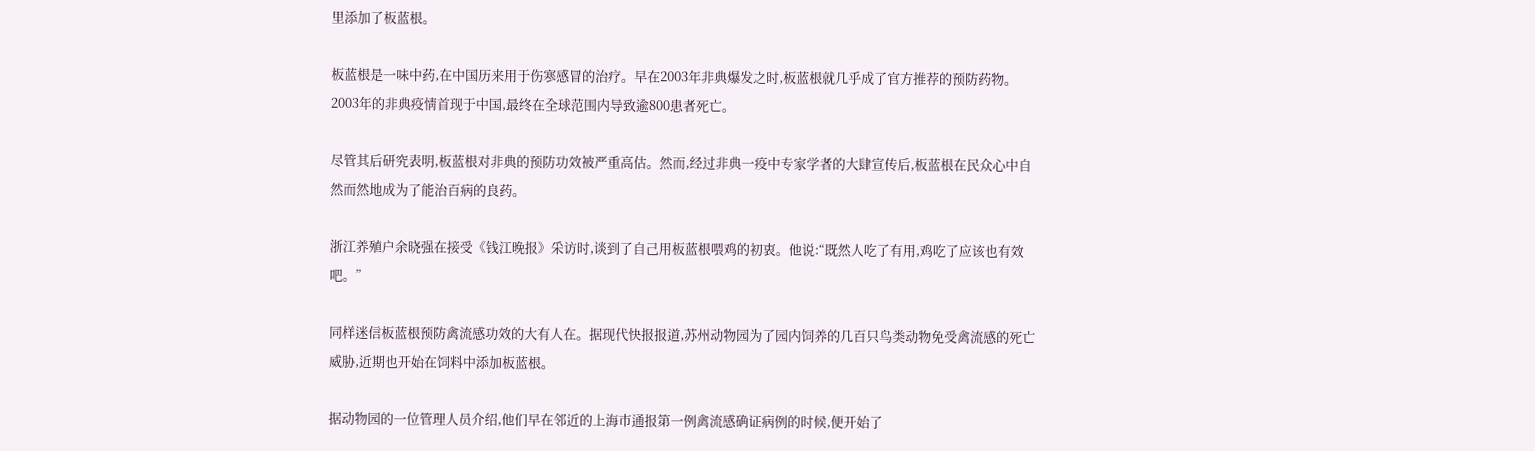里添加了板蓝根。

板蓝根是一味中药,在中国历来用于伤寒感冒的治疗。早在2003年非典爆发之时,板蓝根就几乎成了官方推荐的预防药物。2003年的非典疫情首现于中国,最终在全球范围内导致逾800患者死亡。

尽管其后研究表明,板蓝根对非典的预防功效被严重高估。然而,经过非典一疫中专家学者的大肆宣传后,板蓝根在民众心中自然而然地成为了能治百病的良药。

浙江养殖户余晓强在接受《钱江晚报》采访时,谈到了自己用板蓝根喂鸡的初衷。他说:“既然人吃了有用,鸡吃了应该也有效吧。”

同样迷信板蓝根预防禽流感功效的大有人在。据现代快报报道,苏州动物园为了园内饲养的几百只鸟类动物免受禽流感的死亡威胁,近期也开始在饲料中添加板蓝根。

据动物园的一位管理人员介绍,他们早在邻近的上海市通报第一例禽流感确证病例的时候,便开始了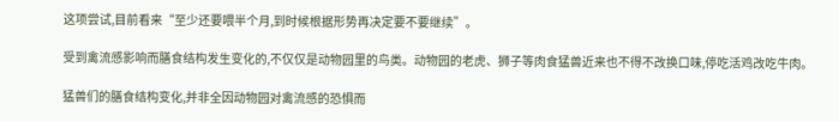这项尝试,目前看来“至少还要喂半个月,到时候根据形势再决定要不要继续”。

受到禽流感影响而膳食结构发生变化的,不仅仅是动物园里的鸟类。动物园的老虎、狮子等肉食猛兽近来也不得不改换口味,停吃活鸡改吃牛肉。

猛兽们的膳食结构变化,并非全因动物园对禽流感的恐惧而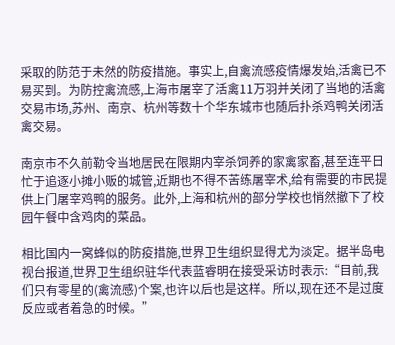采取的防范于未然的防疫措施。事实上,自禽流感疫情爆发始,活禽已不易买到。为防控禽流感,上海市屠宰了活禽11万羽并关闭了当地的活禽交易市场,苏州、南京、杭州等数十个华东城市也随后扑杀鸡鸭关闭活禽交易。

南京市不久前勒令当地居民在限期内宰杀饲养的家禽家畜,甚至连平日忙于追逐小摊小贩的城管,近期也不得不苦练屠宰术,给有需要的市民提供上门屠宰鸡鸭的服务。此外,上海和杭州的部分学校也悄然撤下了校园午餐中含鸡肉的菜品。

相比国内一窝蜂似的防疫措施,世界卫生组织显得尤为淡定。据半岛电视台报道,世界卫生组织驻华代表蓝睿明在接受采访时表示:“目前,我们只有零星的(禽流感)个案,也许以后也是这样。所以,现在还不是过度反应或者着急的时候。”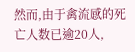然而,由于禽流感的死亡人数已逾20人,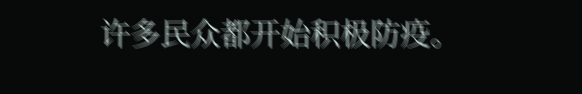许多民众都开始积极防疫。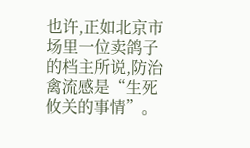也许,正如北京市场里一位卖鸽子的档主所说,防治禽流感是“生死攸关的事情”。